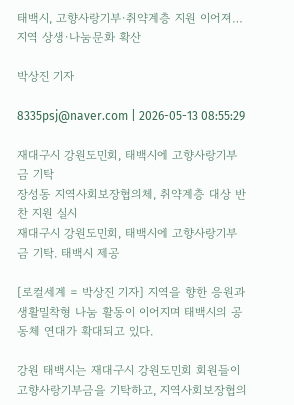태백시, 고향사랑기부·취약계층 지원 이어져…지역 상생·나눔문화 확산

박상진 기자

8335psj@naver.com | 2026-05-13 08:55:29

재대구시 강원도민회, 태백시에 고향사랑기부금 기탁
장성동 지역사회보장협의체, 취약계층 대상 반찬 지원 실시
재대구시 강원도민회, 태백시에 고향사랑기부금 기탁. 태백시 제공

[로컬세계 = 박상진 기자] 지역을 향한 응원과 생활밀착형 나눔 활동이 이어지며 태백시의 공동체 연대가 확대되고 있다.

강원 태백시는 재대구시 강원도민회 회원들이 고향사랑기부금을 기탁하고, 지역사회보장협의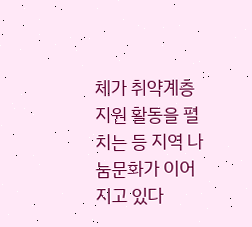체가 취약계층 지원 활동을 펼치는 등 지역 나눔문화가 이어지고 있다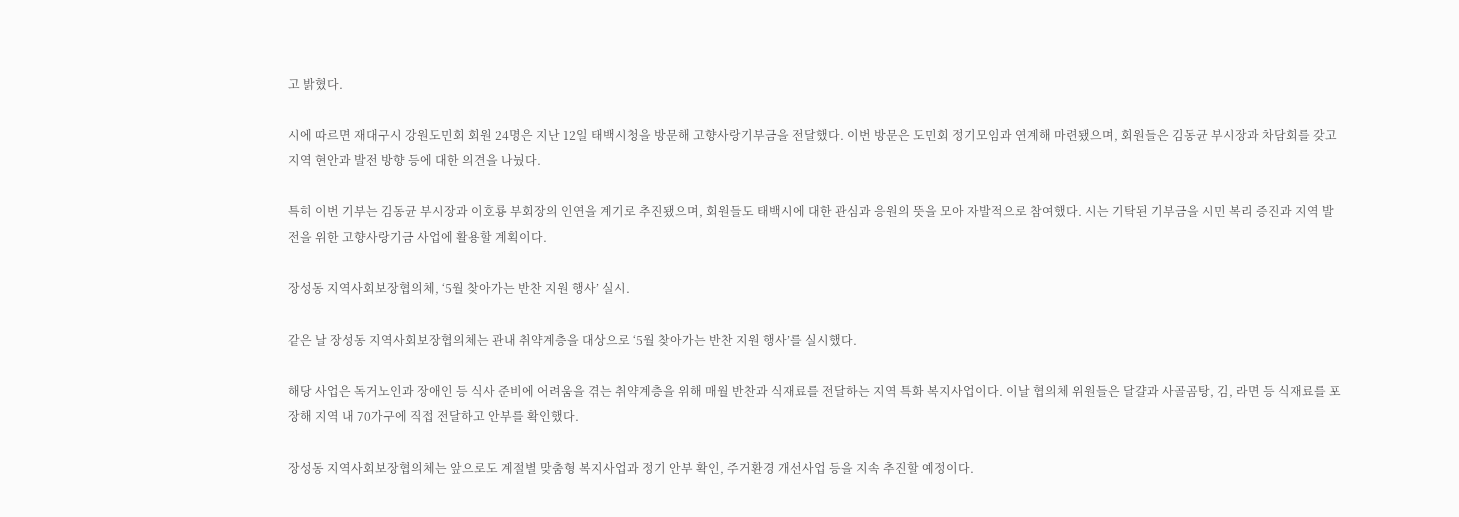고 밝혔다.

시에 따르면 재대구시 강원도민회 회원 24명은 지난 12일 태백시청을 방문해 고향사랑기부금을 전달했다. 이번 방문은 도민회 정기모임과 연계해 마련됐으며, 회원들은 김동균 부시장과 차담회를 갖고 지역 현안과 발전 방향 등에 대한 의견을 나눴다.

특히 이번 기부는 김동균 부시장과 이호룡 부회장의 인연을 계기로 추진됐으며, 회원들도 태백시에 대한 관심과 응원의 뜻을 모아 자발적으로 참여했다. 시는 기탁된 기부금을 시민 복리 증진과 지역 발전을 위한 고향사랑기금 사업에 활용할 계획이다.

장성동 지역사회보장협의체, ‘5월 찾아가는 반찬 지원 행사’ 실시.

같은 날 장성동 지역사회보장협의체는 관내 취약계층을 대상으로 ‘5월 찾아가는 반찬 지원 행사’를 실시했다.

해당 사업은 독거노인과 장애인 등 식사 준비에 어려움을 겪는 취약계층을 위해 매월 반찬과 식재료를 전달하는 지역 특화 복지사업이다. 이날 협의체 위원들은 달걀과 사골곰탕, 김, 라면 등 식재료를 포장해 지역 내 70가구에 직접 전달하고 안부를 확인했다.

장성동 지역사회보장협의체는 앞으로도 계절별 맞춤형 복지사업과 정기 안부 확인, 주거환경 개선사업 등을 지속 추진할 예정이다.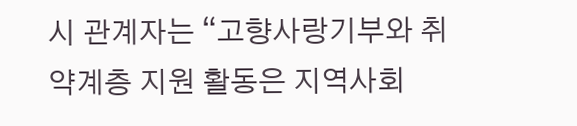시 관계자는 “고향사랑기부와 취약계층 지원 활동은 지역사회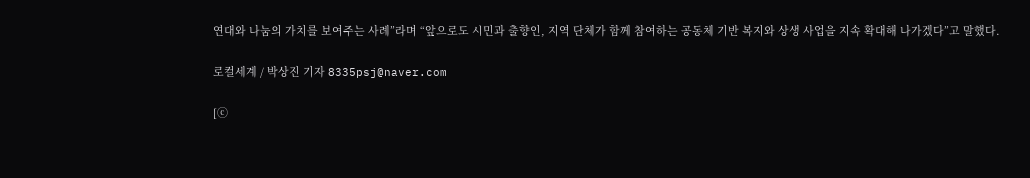연대와 나눔의 가치를 보여주는 사례”라며 “앞으로도 시민과 출향인, 지역 단체가 함께 참여하는 공동체 기반 복지와 상생 사업을 지속 확대해 나가겠다”고 말했다.

로컬세계 / 박상진 기자 8335psj@naver.com

[ⓒ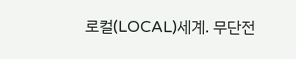로컬(LOCAL)세계. 무단전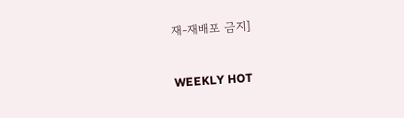재-재배포 금지]

WEEKLY HOT